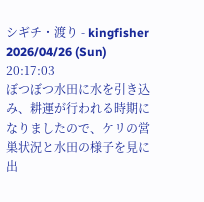シギチ・渡り - kingfisher
2026/04/26 (Sun) 20:17:03
ぼつぼつ水田に水を引き込み、耕運が行われる時期になりましたので、ケリの営巣状況と水田の様子を見に出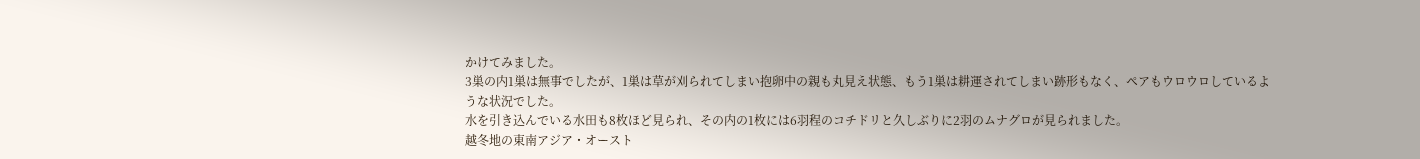かけてみました。
3巣の内1巣は無事でしたが、1巣は草が刈られてしまい抱卵中の親も丸見え状態、もう1巣は耕運されてしまい跡形もなく、ペアもウロウロしているような状況でした。
水を引き込んでいる水田も8枚ほど見られ、その内の1枚には6羽程のコチドリと久しぶりに2羽のムナグロが見られました。
越冬地の東南アジア・オースト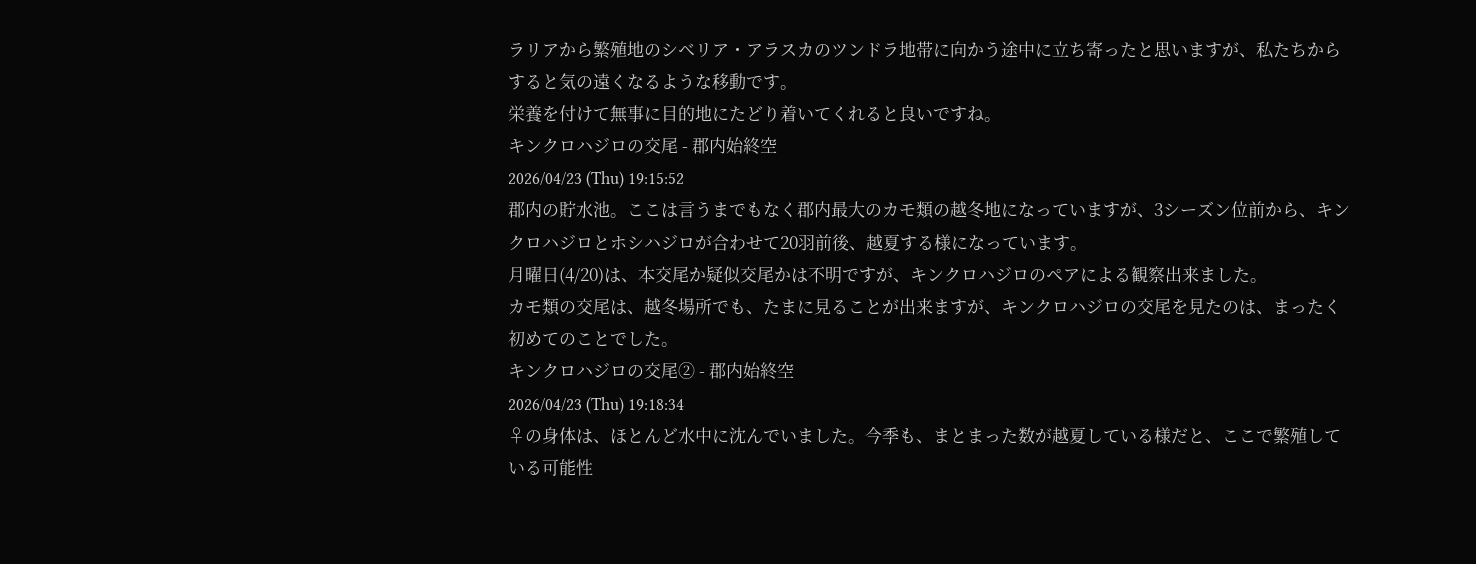ラリアから繁殖地のシベリア・アラスカのツンドラ地帯に向かう途中に立ち寄ったと思いますが、私たちからすると気の遠くなるような移動です。
栄養を付けて無事に目的地にたどり着いてくれると良いですね。
キンクロハジロの交尾 - 郡内始終空
2026/04/23 (Thu) 19:15:52
郡内の貯水池。ここは言うまでもなく郡内最大のカモ類の越冬地になっていますが、3シーズン位前から、キンクロハジロとホシハジロが合わせて20羽前後、越夏する様になっています。
月曜日(4/20)は、本交尾か疑似交尾かは不明ですが、キンクロハジロのペアによる観察出来ました。
カモ類の交尾は、越冬場所でも、たまに見ることが出来ますが、キンクロハジロの交尾を見たのは、まったく初めてのことでした。
キンクロハジロの交尾② - 郡内始終空
2026/04/23 (Thu) 19:18:34
♀の身体は、ほとんど水中に沈んでいました。今季も、まとまった数が越夏している様だと、ここで繁殖している可能性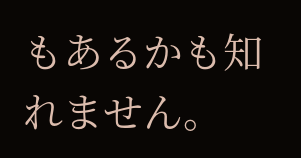もあるかも知れません。